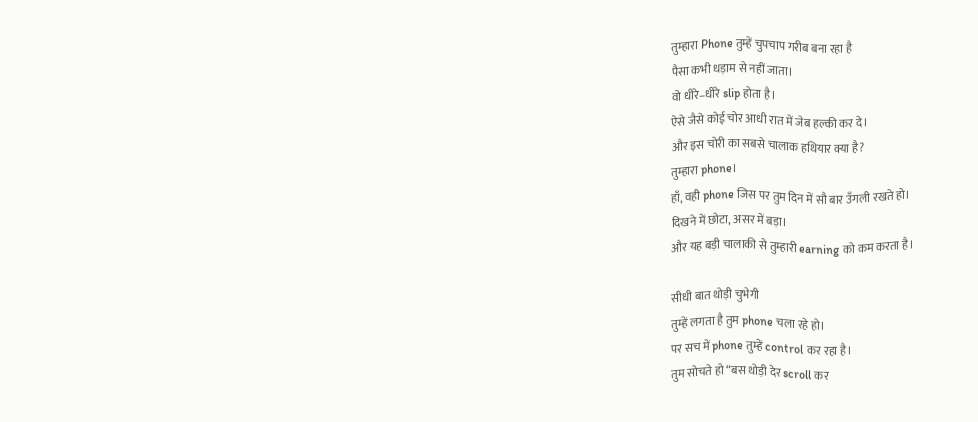तुम्हारा Phone तुम्हें चुपचाप गरीब बना रहा है
पैसा कभी धड़ाम से नहीं जाता।
वो धीरे–धीरे slip होता है।
ऐसे जैसे कोई चोर आधी रात में जेब हल्की कर दे।
और इस चोरी का सबसे चालाक हथियार क्या है?
तुम्हारा phone।
हाँ, वही phone जिस पर तुम दिन में सौ बार उँगली रखते हो।
दिखने में छोटा, असर में बड़ा।
और यह बड़ी चालाकी से तुम्हारी earning को कम करता है।

सीधी बात थोड़ी चुभेगी
तुम्हें लगता है तुम phone चला रहे हो।
पर सच में phone तुम्हें control कर रहा है।
तुम सोचते हो “बस थोड़ी देर scroll कर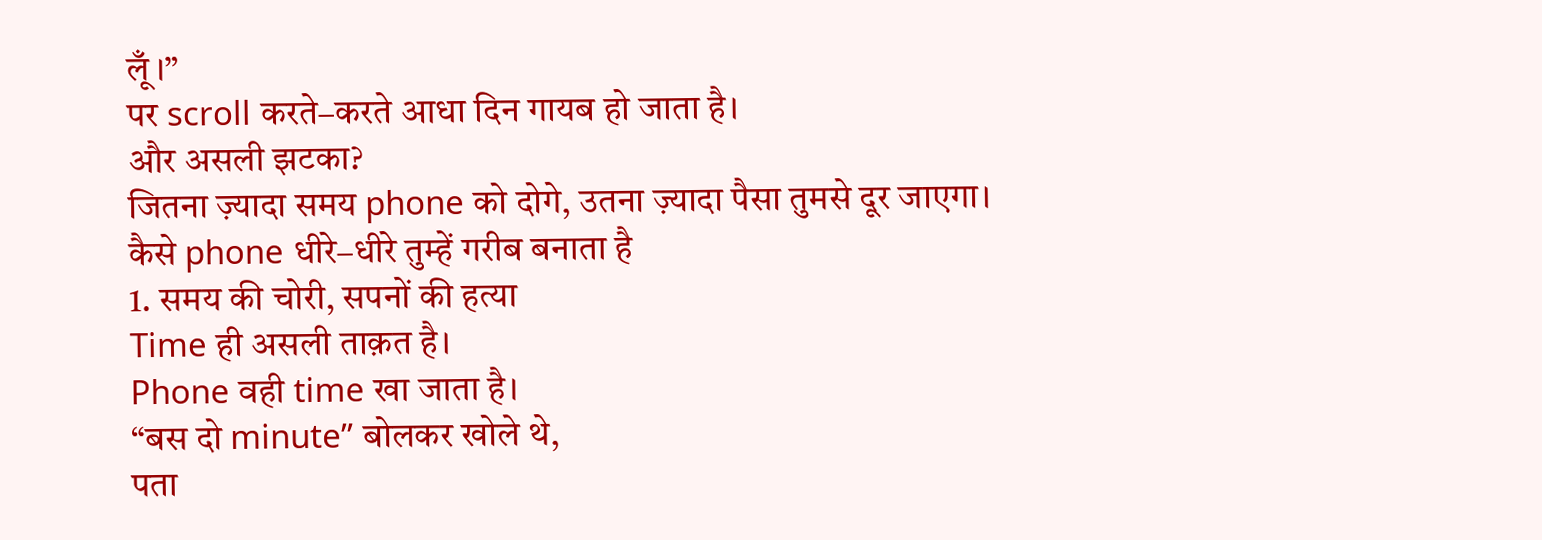लूँ।”
पर scroll करते–करते आधा दिन गायब हो जाता है।
और असली झटका?
जितना ज़्यादा समय phone को दोगे, उतना ज़्यादा पैसा तुमसे दूर जाएगा।
कैसे phone धीरे–धीरे तुम्हें गरीब बनाता है
1. समय की चोरी, सपनों की हत्या
Time ही असली ताक़त है।
Phone वही time खा जाता है।
“बस दो minute” बोलकर खोले थे,
पता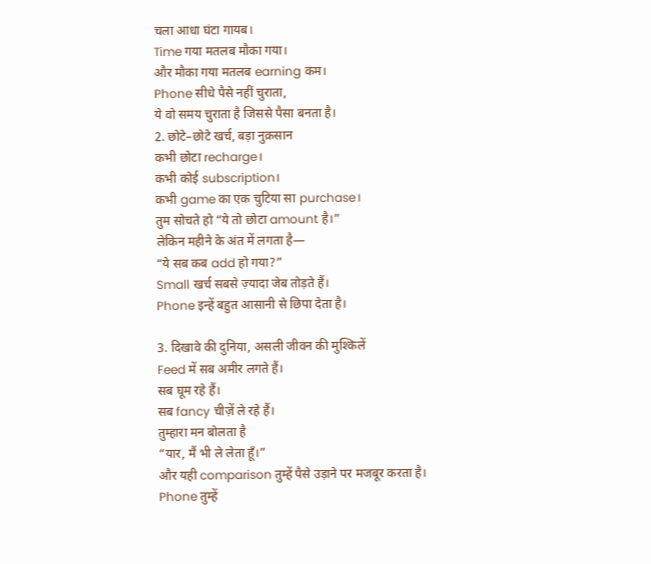चला आधा घंटा गायब।
Time गया मतलब मौका गया।
और मौका गया मतलब earning कम।
Phone सीधे पैसे नहीं चुराता,
ये वो समय चुराता है जिससे पैसा बनता है।
2. छोटे–छोटे खर्च, बड़ा नुक़सान
कभी छोटा recharge।
कभी कोई subscription।
कभी game का एक चुटिया सा purchase।
तुम सोचते हो “ये तो छोटा amount है।”
लेकिन महीने के अंत में लगता है—
“ये सब कब add हो गया?”
Small खर्च सबसे ज़्यादा जेब तोड़ते हैं।
Phone इन्हें बहुत आसानी से छिपा देता है।

3. दिखावे की दुनिया, असली जीवन की मुश्किलें
Feed में सब अमीर लगते हैं।
सब घूम रहे हैं।
सब fancy चीज़ें ले रहे हैं।
तुम्हारा मन बोलता है
“यार, मैं भी ले लेता हूँ।”
और यही comparison तुम्हें पैसे उड़ाने पर मजबूर करता है।
Phone तुम्हें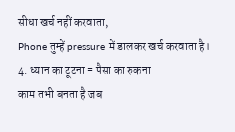सीधा खर्च नहीं करवाता,
Phone तुम्हें pressure में डालकर खर्च करवाता है।
4. ध्यान का टूटना = पैसा का रुकना
काम तभी बनता है जब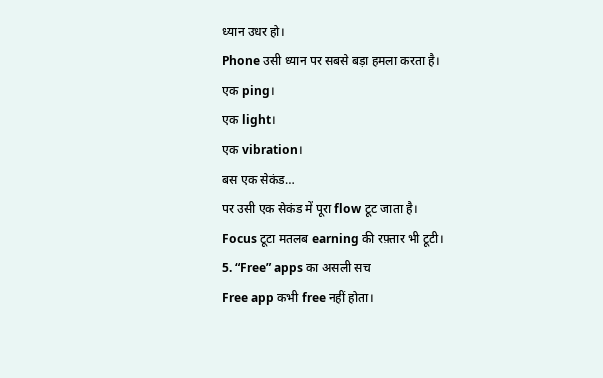ध्यान उधर हो।
Phone उसी ध्यान पर सबसे बड़ा हमला करता है।
एक ping।
एक light।
एक vibration।
बस एक सेकंड…
पर उसी एक सेकंड में पूरा flow टूट जाता है।
Focus टूटा मतलब earning की रफ़्तार भी टूटी।
5. “Free” apps का असली सच
Free app कभी free नहीं होता।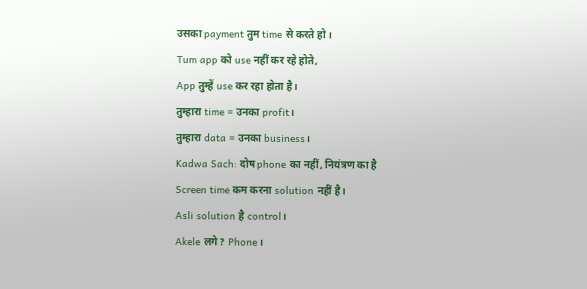उसका payment तुम time से करते हो।
Tum app को use नहीं कर रहे होते,
App तुम्हें use कर रहा होता है।
तुम्हारा time = उनका profit।
तुम्हारा data = उनका business।
Kadwa Sach: दोष phone का नहीं, नियंत्रण का है
Screen time कम करना solution नहीं है।
Asli solution है control।
Akele लगे? Phone।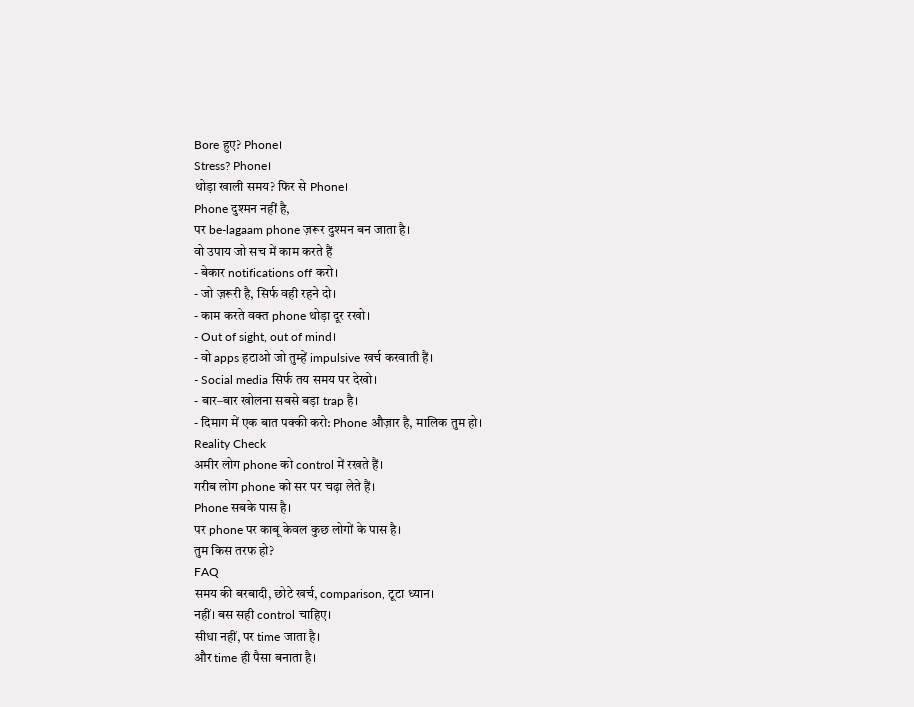Bore हुए? Phone।
Stress? Phone।
थोड़ा खाली समय? फिर से Phone।
Phone दुश्मन नहीं है,
पर be-lagaam phone ज़रूर दुश्मन बन जाता है।
वो उपाय जो सच में काम करते हैं
- बेकार notifications off करो।
- जो ज़रूरी है, सिर्फ वही रहने दो।
- काम करते वक्त phone थोड़ा दूर रखो।
- Out of sight, out of mind।
- वो apps हटाओ जो तुम्हें impulsive खर्च करवाती हैं।
- Social media सिर्फ तय समय पर देखो।
- बार–बार खोलना सबसे बड़ा trap है।
- दिमाग में एक बात पक्की करो: Phone औज़ार है, मालिक तुम हो।
Reality Check
अमीर लोग phone को control में रखते हैं।
गरीब लोग phone को सर पर चढ़ा लेते हैं।
Phone सबके पास है।
पर phone पर काबू केवल कुछ लोगों के पास है।
तुम किस तरफ हो?
FAQ
समय की बरबादी, छोटे खर्च, comparison, टूटा ध्यान।
नहीं। बस सही control चाहिए।
सीधा नहीं, पर time जाता है।
और time ही पैसा बनाता है।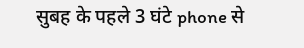सुबह के पहले 3 घंटे phone से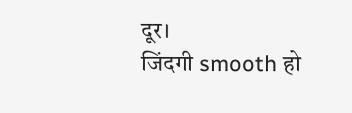दूर।
जिंदगी smooth हो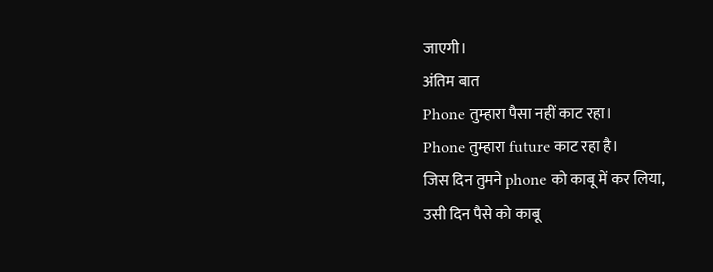जाएगी।
अंतिम बात
Phone तुम्हारा पैसा नहीं काट रहा।
Phone तुम्हारा future काट रहा है।
जिस दिन तुमने phone को काबू में कर लिया,
उसी दिन पैसे को काबू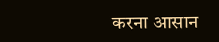करना आसान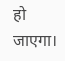हो जाएगा।